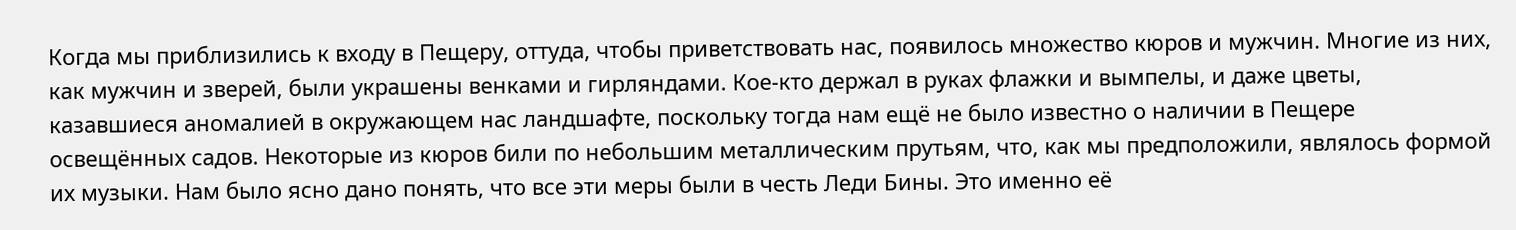Когда мы приблизились к входу в Пещеру, оттуда, чтобы приветствовать нас, появилось множество кюров и мужчин. Многие из них, как мужчин и зверей, были украшены венками и гирляндами. Кое-кто держал в руках флажки и вымпелы, и даже цветы, казавшиеся аномалией в окружающем нас ландшафте, поскольку тогда нам ещё не было известно о наличии в Пещере освещённых садов. Некоторые из кюров били по небольшим металлическим прутьям, что, как мы предположили, являлось формой их музыки. Нам было ясно дано понять, что все эти меры были в честь Леди Бины. Это именно её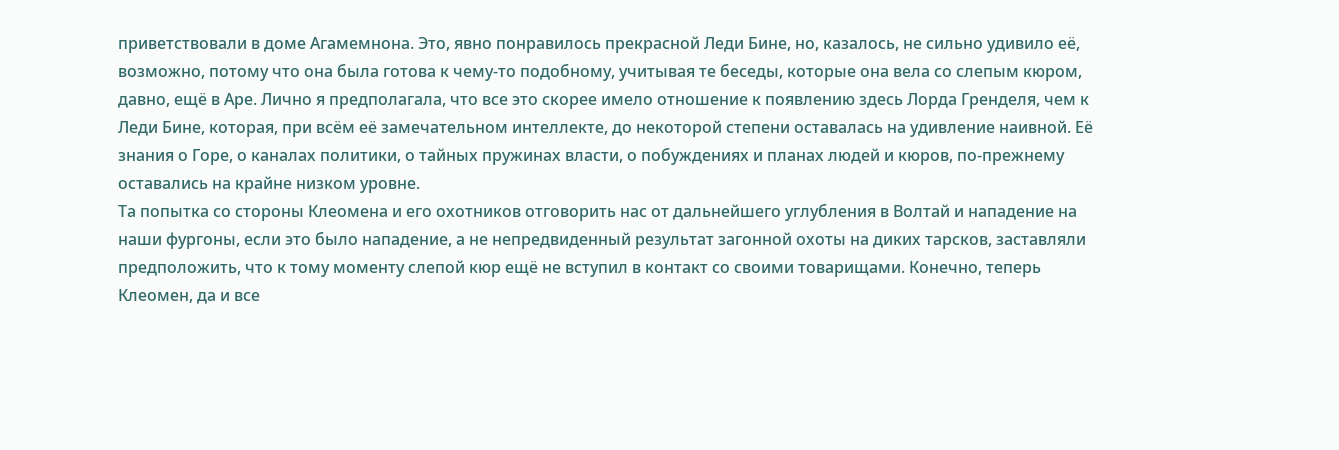приветствовали в доме Агамемнона. Это, явно понравилось прекрасной Леди Бине, но, казалось, не сильно удивило её, возможно, потому что она была готова к чему-то подобному, учитывая те беседы, которые она вела со слепым кюром, давно, ещё в Аре. Лично я предполагала, что все это скорее имело отношение к появлению здесь Лорда Гренделя, чем к Леди Бине, которая, при всём её замечательном интеллекте, до некоторой степени оставалась на удивление наивной. Её знания о Горе, о каналах политики, о тайных пружинах власти, о побуждениях и планах людей и кюров, по-прежнему оставались на крайне низком уровне.
Та попытка со стороны Клеомена и его охотников отговорить нас от дальнейшего углубления в Волтай и нападение на наши фургоны, если это было нападение, а не непредвиденный результат загонной охоты на диких тарсков, заставляли предположить, что к тому моменту слепой кюр ещё не вступил в контакт со своими товарищами. Конечно, теперь Клеомен, да и все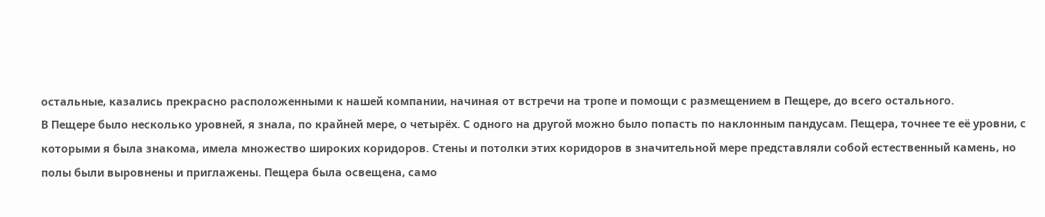остальные, казались прекрасно расположенными к нашей компании, начиная от встречи на тропе и помощи с размещением в Пещере, до всего остального.
В Пещере было несколько уровней, я знала, по крайней мере, о четырёх. С одного на другой можно было попасть по наклонным пандусам. Пещера, точнее те её уровни, с которыми я была знакома, имела множество широких коридоров. Стены и потолки этих коридоров в значительной мере представляли собой естественный камень, но полы были выровнены и приглажены. Пещера была освещена, само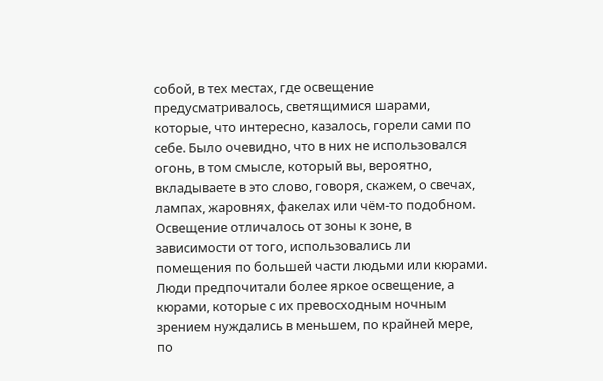собой, в тех местах, где освещение предусматривалось, светящимися шарами, которые, что интересно, казалось, горели сами по себе. Было очевидно, что в них не использовался огонь, в том смысле, который вы, вероятно, вкладываете в это слово, говоря, скажем, о свечах, лампах, жаровнях, факелах или чём-то подобном. Освещение отличалось от зоны к зоне, в зависимости от того, использовались ли помещения по большей части людьми или кюрами. Люди предпочитали более яркое освещение, а кюрами, которые с их превосходным ночным зрением нуждались в меньшем, по крайней мере, по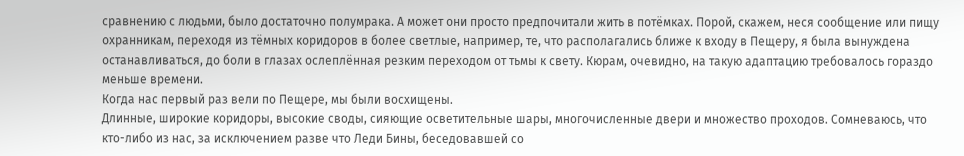сравнению с людьми, было достаточно полумрака. А может они просто предпочитали жить в потёмках. Порой, скажем, неся сообщение или пищу охранникам, переходя из тёмных коридоров в более светлые, например, те, что располагались ближе к входу в Пещеру, я была вынуждена останавливаться, до боли в глазах ослеплённая резким переходом от тьмы к свету. Кюрам, очевидно, на такую адаптацию требовалось гораздо меньше времени.
Когда нас первый раз вели по Пещере, мы были восхищены.
Длинные, широкие коридоры, высокие своды, сияющие осветительные шары, многочисленные двери и множество проходов. Сомневаюсь, что кто-либо из нас, за исключением разве что Леди Бины, беседовавшей со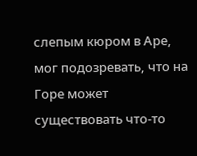слепым кюром в Аре, мог подозревать, что на Горе может существовать что-то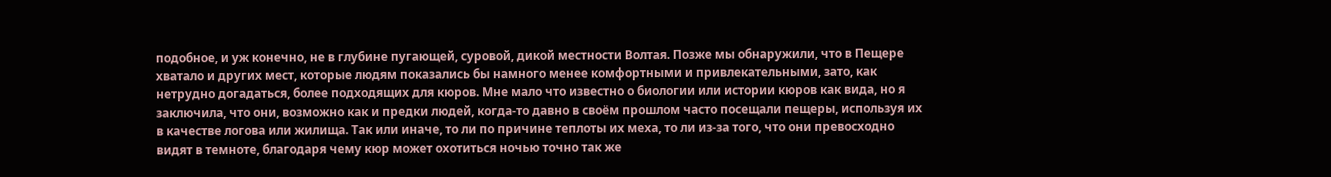подобное, и уж конечно, не в глубине пугающей, суровой, дикой местности Волтая. Позже мы обнаружили, что в Пещере хватало и других мест, которые людям показались бы намного менее комфортными и привлекательными, зато, как нетрудно догадаться, более подходящих для кюров. Мне мало что известно о биологии или истории кюров как вида, но я заключила, что они, возможно как и предки людей, когда-то давно в своём прошлом часто посещали пещеры, используя их в качестве логова или жилища. Так или иначе, то ли по причине теплоты их меха, то ли из-за того, что они превосходно видят в темноте, благодаря чему кюр может охотиться ночью точно так же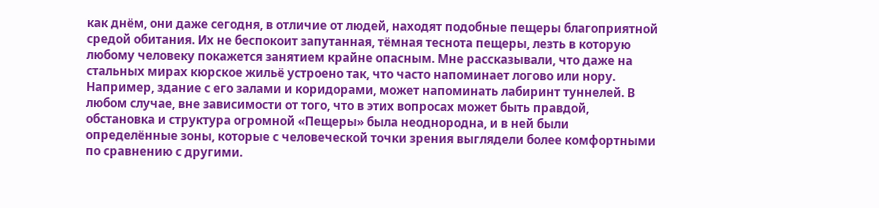как днём, они даже сегодня, в отличие от людей, находят подобные пещеры благоприятной средой обитания. Их не беспокоит запутанная, тёмная теснота пещеры, лезть в которую любому человеку покажется занятием крайне опасным. Мне рассказывали, что даже на стальных мирах кюрское жильё устроено так, что часто напоминает логово или нору. Например, здание с его залами и коридорами, может напоминать лабиринт туннелей. В любом случае, вне зависимости от того, что в этих вопросах может быть правдой, обстановка и структура огромной «Пещеры» была неоднородна, и в ней были определённые зоны, которые с человеческой точки зрения выглядели более комфортными по сравнению с другими.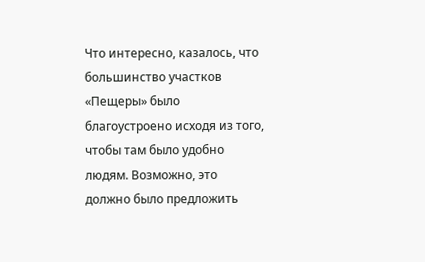Что интересно, казалось, что большинство участков «Пещеры» было благоустроено исходя из того, чтобы там было удобно людям. Возможно, это должно было предложить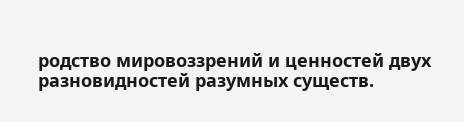родство мировоззрений и ценностей двух разновидностей разумных существ.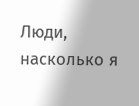Люди, насколько я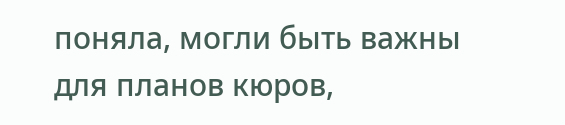поняла, могли быть важны для планов кюров,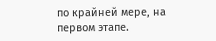по крайней мере, на первом этапе.